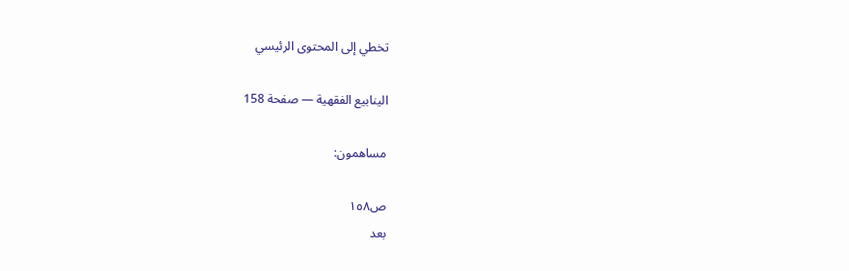تخطي إلى المحتوى الرئيسي

الينابيع الفقهية — صفحة 158

مساهمون:

ص١٥٨
بعد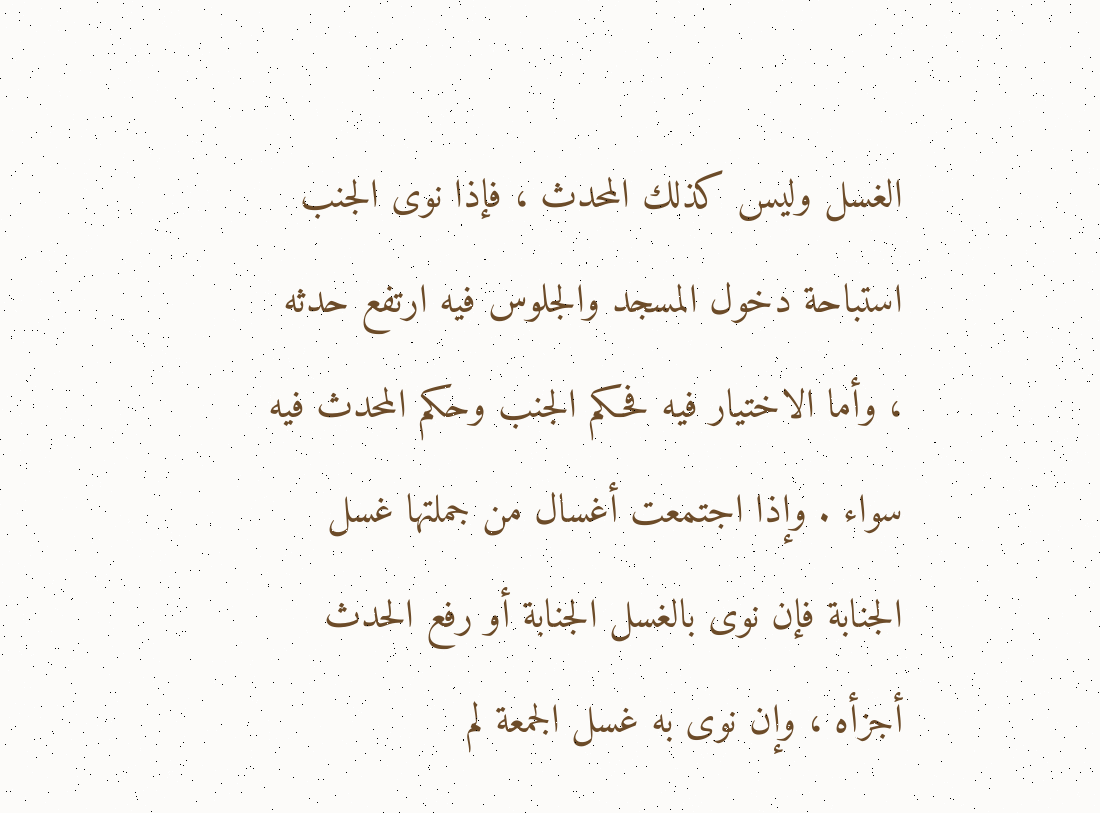الغسل وليس كذلك المحدث ، فإذا نوى الجنب استباحة دخول المسجد والجلوس فيه ارتفع حدثه ، وأما الاختيار فيه فحكم الجنب وحكم المحدث فيه سواء . وإذا اجتمعت أغسال من جملتها غسل الجنابة فإن نوى بالغسل الجنابة أو رفع الحدث أجزأه ، وإن نوى به غسل الجمعة لم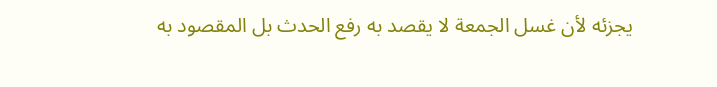يجزئه لأن غسل الجمعة لا يقصد به رفع الحدث بل المقصود به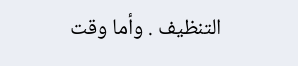التنظيف . وأما وقت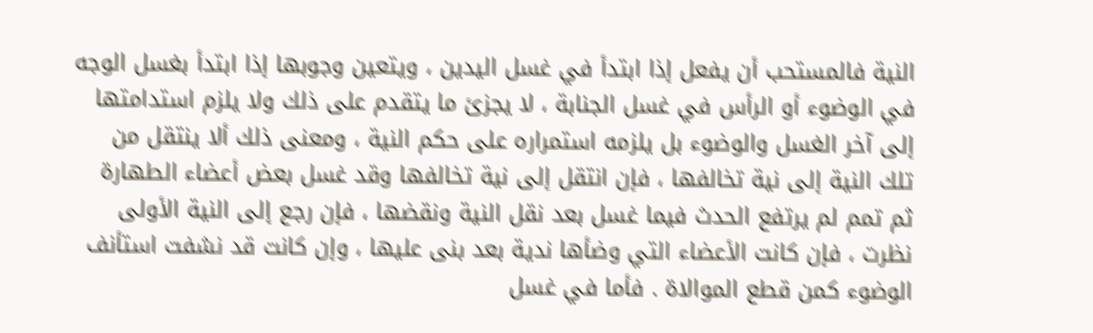النية فالمستحب أن يفعل إذا ابتدأ في غسل اليدين ، ويتعين وجوبها إذا ابتدأ بغسل الوجه في الوضوء أو الرأس في غسل الجنابة ، لا يجزئ ما يتقدم على ذلك ولا يلزم استدامتها إلى آخر الغسل والوضوء بل يلزمه استمراره على حكم النية ، ومعنى ذلك ألا ينتقل من تلك النية إلى نية تخالفها ، فإن انتقل إلى نية تخالفها وقد غسل بعض أعضاء الطهارة ثم تمم لم يرتفع الحدث فيما غسل بعد نقل النية ونقضها ، فإن رجع إلى النية الأولى نظرت ، فإن كانت الأعضاء التي وضأها ندية بعد بنى عليها ، وإن كانت قد نشفت استأنف الوضوء كمن قطع الموالاة . فأما في غسل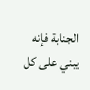الجنابة فإنه يبني على كل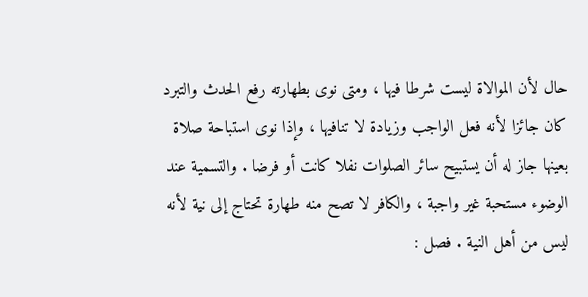حال لأن الموالاة ليست شرطا فيها ، ومتى نوى بطهارته رفع الحدث والتبرد كان جائزا لأنه فعل الواجب وزيادة لا تنافيها ، وإذا نوى استباحة صلاة بعينها جاز له أن يستبيح سائر الصلوات نفلا كانت أو فرضا . والتسمية عند الوضوء مستحبة غير واجبة ، والكافر لا تصح منه طهارة تحتاج إلى نية لأنه ليس من أهل النية . فصل :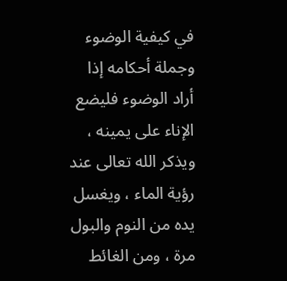في كيفية الوضوء وجملة أحكامه إذا أراد الوضوء فليضع الإناء على يمينه ، ويذكر الله تعالى عند رؤية الماء ، ويغسل يده من النوم والبول مرة ، ومن الغائط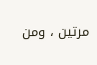مرتين ، ومن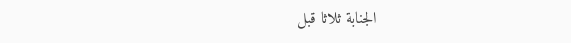الجنابة ثلاثا قبل